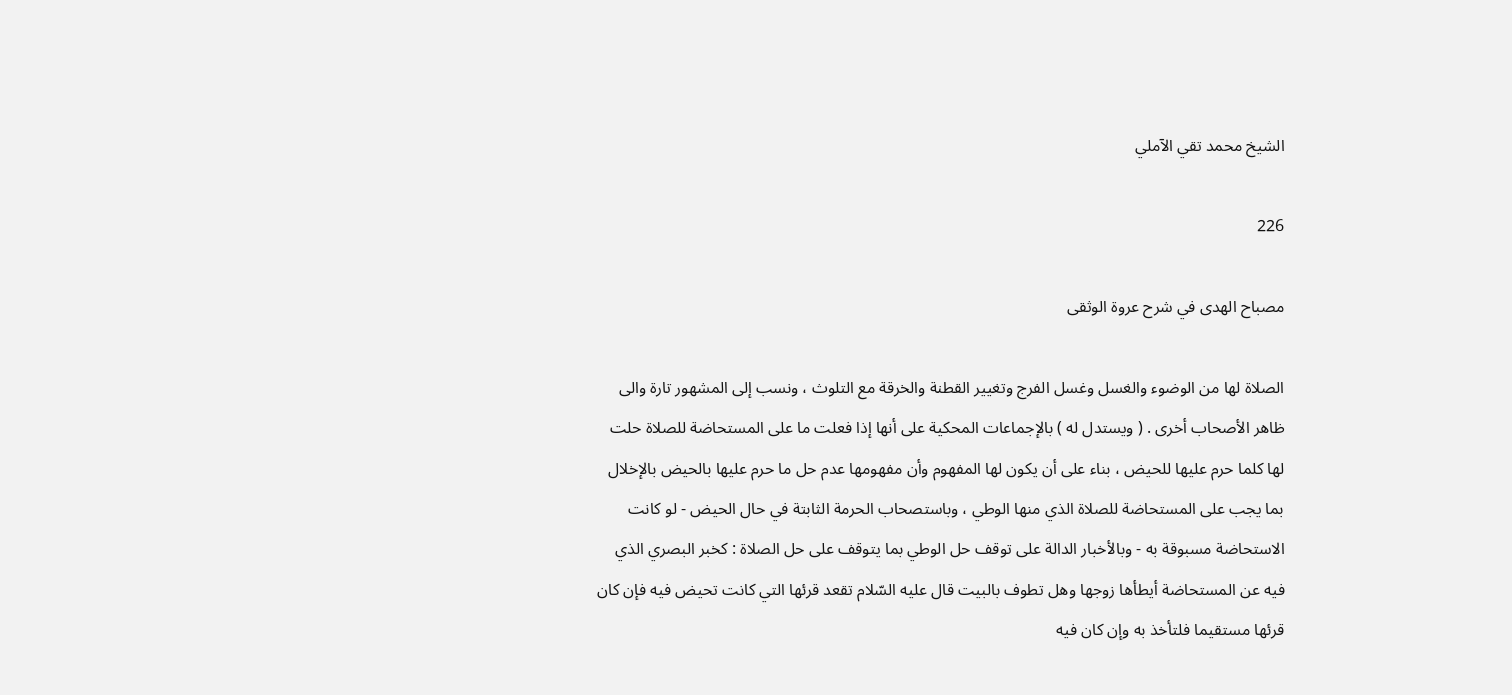الشيخ محمد تقي الآملي

226

مصباح الهدى في شرح عروة الوثقى

الصلاة لها من الوضوء والغسل وغسل الفرج وتغيير القطنة والخرقة مع التلوث ، ونسب إلى المشهور تارة والى ظاهر الأصحاب أخرى . ( ويستدل له ) بالإجماعات المحكية على أنها إذا فعلت ما على المستحاضة للصلاة حلت لها كلما حرم عليها للحيض ، بناء على أن يكون لها المفهوم وأن مفهومها عدم حل ما حرم عليها بالحيض بالإخلال بما يجب على المستحاضة للصلاة الذي منها الوطي ، وباستصحاب الحرمة الثابتة في حال الحيض - لو كانت الاستحاضة مسبوقة به - وبالأخبار الدالة على توقف حل الوطي بما يتوقف على حل الصلاة : كخبر البصري الذي فيه عن المستحاضة أيطأها زوجها وهل تطوف بالبيت قال عليه السّلام تقعد قرئها التي كانت تحيض فيه فإن كان قرئها مستقيما فلتأخذ به وإن كان فيه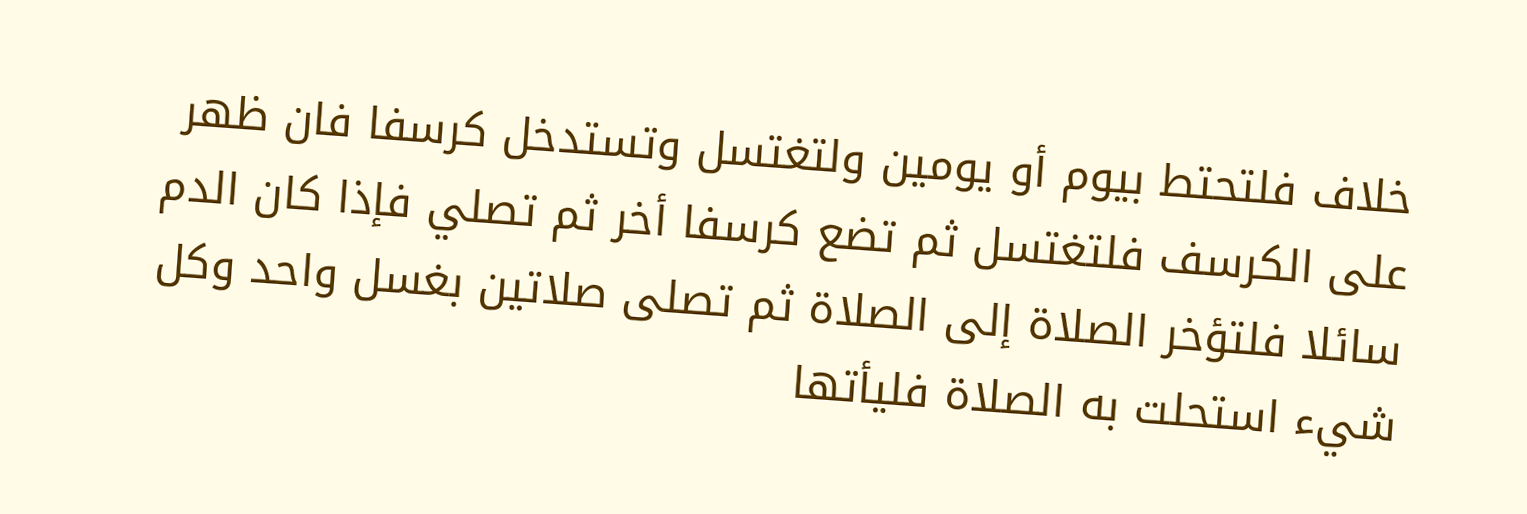خلاف فلتحتط بيوم أو يومين ولتغتسل وتستدخل كرسفا فان ظهر على الكرسف فلتغتسل ثم تضع كرسفا أخر ثم تصلي فإذا كان الدم سائلا فلتؤخر الصلاة إلى الصلاة ثم تصلى صلاتين بغسل واحد وكل شيء استحلت به الصلاة فليأتها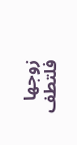زوجها فلتطف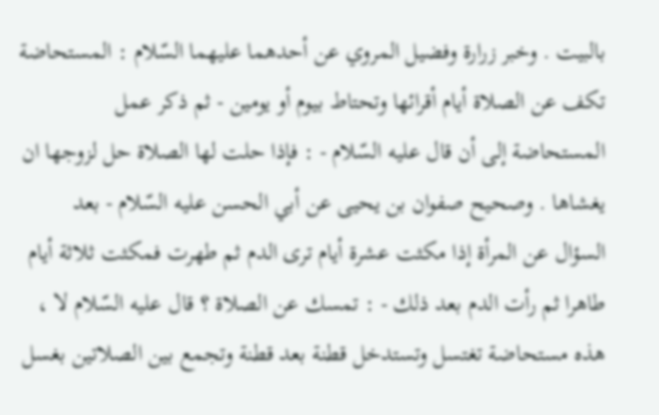بالبيت . وخبر زرارة وفضيل المروي عن أحدهما عليهما السّلام : المستحاضة تكف عن الصلاة أيام أقرائها وتحتاط بيوم أو يومين - ثم ذكر عمل المستحاضة إلى أن قال عليه السّلام - : فإذا حلت لها الصلاة حل لزوجها ان يغشاها . وصحيح صفوان بن يحيى عن أبي الحسن عليه السّلام - بعد السؤال عن المرأة إذا مكثت عشرة أيام ترى الدم ثم طهرت فمكثت ثلاثة أيام طاهرا ثم رأت الدم بعد ذلك - : تمسك عن الصلاة ؟ قال عليه السّلام لا ، هذه مستحاضة تغتسل وتستدخل قطنة بعد قطنة وتجمع بين الصلاتين بغسل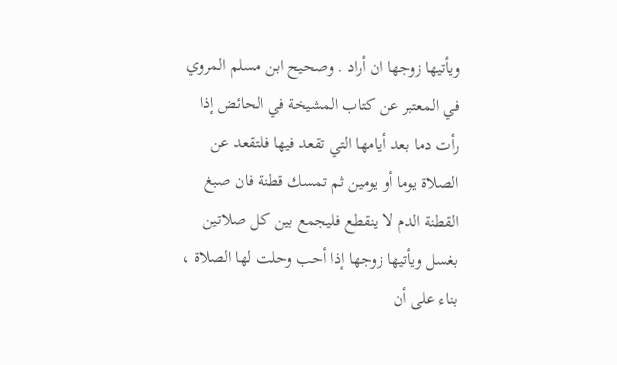ويأتيها زوجها ان أراد . وصحيح ابن مسلم المروي في المعتبر عن كتاب المشيخة في الحائض إذا رأت دما بعد أيامها التي تقعد فيها فلتقعد عن الصلاة يوما أو يومين ثم تمسك قطنة فان صبغ القطنة الدم لا ينقطع فليجمع بين كل صلاتين بغسل ويأتيها زوجها إذا أحب وحلت لها الصلاة ، بناء على أن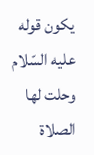يكون قوله عليه السّلام وحلت لها الصلاة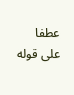عطفا على قوله